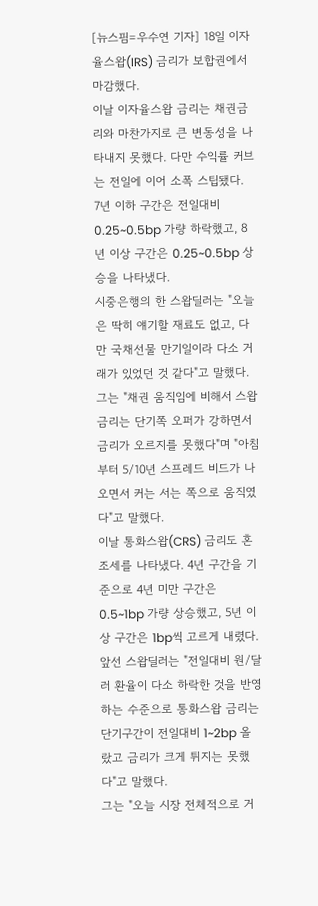[뉴스핌=우수연 기자] 18일 이자율스왑(IRS) 금리가 보합권에서 마감했다.
이날 이자율스왑 금리는 채권금리와 마찬가지로 큰 변동성을 나타내지 못했다. 다만 수익률 커브는 전일에 이어 소폭 스팁됐다.
7년 이하 구간은 전일대비 0.25~0.5bp 가량 하락했고, 8년 이상 구간은 0.25~0.5bp 상승을 나타냈다.
시중은행의 한 스왑딜러는 "오늘은 딱히 얘기할 재료도 없고, 다만 국채선물 만기일이라 다소 거래가 있었던 것 같다"고 말했다.
그는 "채권 움직임에 비해서 스왑 금리는 단기쪽 오퍼가 강하면서 금리가 오르지를 못했다"며 "아침부터 5/10년 스프레드 비드가 나오면서 커는 서는 쪽으로 움직였다"고 말했다.
이날 통화스왑(CRS) 금리도 혼조세를 나타냈다. 4년 구간을 기준으로 4년 미만 구간은 0.5~1bp 가량 상승했고, 5년 이상 구간은 1bp씩 고르게 내렸다.
앞선 스왑딜러는 "전일대비 원/달러 환율이 다소 하락한 것을 반영하는 수준으로 통화스왑 금리는 단기구간이 전일대비 1~2bp 올랐고 금리가 크게 튀지는 못했다"고 말했다.
그는 "오늘 시장 전체적으로 거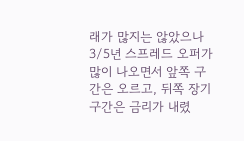래가 많지는 않았으나 3/5년 스프레드 오퍼가 많이 나오면서 앞쪽 구간은 오르고, 뒤쪽 장기구간은 금리가 내렸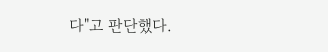다"고 판단했다.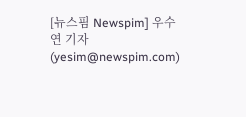[뉴스핌 Newspim] 우수연 기자 (yesim@newspim.com)